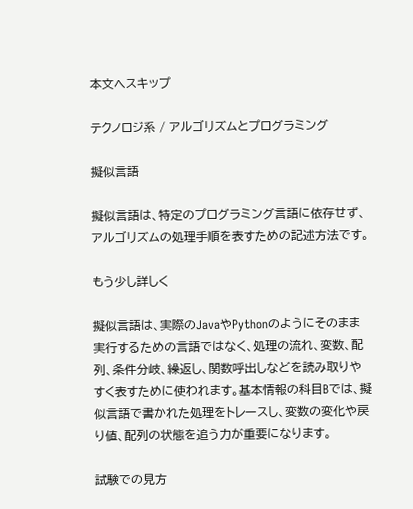本文へスキップ

テクノロジ系 / アルゴリズムとプログラミング

擬似言語

擬似言語は、特定のプログラミング言語に依存せず、アルゴリズムの処理手順を表すための記述方法です。

もう少し詳しく

擬似言語は、実際のJavaやPythonのようにそのまま実行するための言語ではなく、処理の流れ、変数、配列、条件分岐、繰返し、関数呼出しなどを読み取りやすく表すために使われます。基本情報の科目Bでは、擬似言語で書かれた処理をトレースし、変数の変化や戻り値、配列の状態を追う力が重要になります。

試験での見方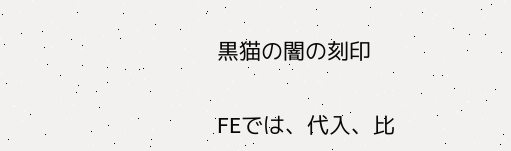黒猫の闇の刻印

FEでは、代入、比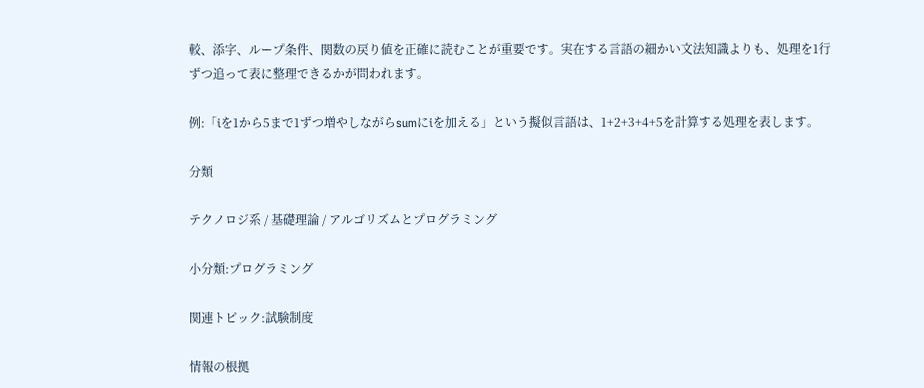較、添字、ループ条件、関数の戻り値を正確に読むことが重要です。実在する言語の細かい文法知識よりも、処理を1行ずつ追って表に整理できるかが問われます。

例:「iを1から5まで1ずつ増やしながらsumにiを加える」という擬似言語は、1+2+3+4+5を計算する処理を表します。

分類

テクノロジ系 / 基礎理論 / アルゴリズムとプログラミング

小分類:プログラミング

関連トピック:試験制度

情報の根拠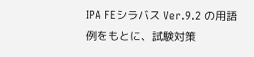IPA FEシラバス Ver.9.2 の用語例をもとに、試験対策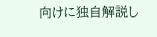向けに独自解説し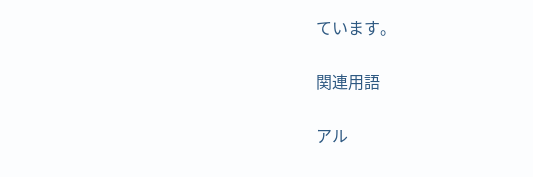ています。

関連用語

アル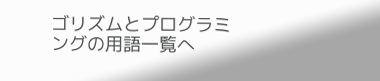ゴリズムとプログラミングの用語一覧へ